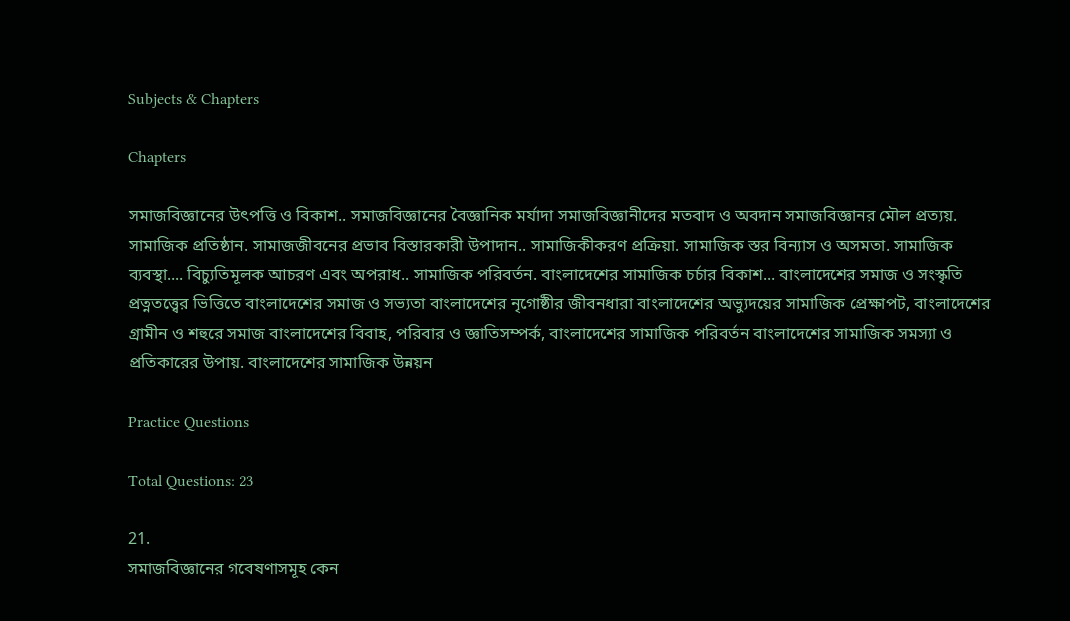Subjects & Chapters

Chapters

সমাজবিজ্ঞানের উৎপত্তি ও বিকাশ.. সমাজবিজ্ঞানের বৈজ্ঞানিক মর্যাদা সমাজবিজ্ঞানীদের মতবাদ ও অবদান সমাজবিজ্ঞানর মৌল প্রত্যয়. সামাজিক প্রতিষ্ঠান. সামাজজীবনের প্রভাব বিস্তারকারী উপাদান.. সামাজিকীকরণ প্রক্রিয়া. সামাজিক স্তর বিন্যাস ও অসমতা. সামাজিক ব্যবস্থা.... বিচ্যুতিমূলক আচরণ এবং অপরাধ.. সামাজিক পরিবর্তন. বাংলাদেশের সামাজিক চর্চার বিকাশ... বাংলাদেশের সমাজ ও সংস্কৃতি প্রত্নতত্ত্বের ভিত্তিতে বাংলাদেশের সমাজ ও সভ্যতা বাংলাদেশের নৃগোষ্ঠীর জীবনধারা বাংলাদেশের অভ্যুদয়ের সামাজিক প্রেক্ষাপট, বাংলাদেশের গ্রামীন ও শহুরে সমাজ বাংলাদেশের বিবাহ, পরিবার ও জ্ঞাতিসম্পর্ক, বাংলাদেশের সামাজিক পরিবর্তন বাংলাদেশের সামাজিক সমস্যা ও প্রতিকারের উপায়. বাংলাদেশের সামাজিক উন্নয়ন

Practice Questions

Total Questions: 23

21.
সমাজবিজ্ঞানের গবেষণাসমূহ কেন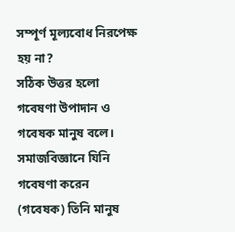সম্পূর্ণ মূল্যবোধ নিরপেক্ষ হয় না?
সঠিক উত্তর হলো গবেষণা উপাদান ও গবেষক মানুষ বলে। সমাজবিজ্ঞানে যিনি গবেষণা করেন (গবেষক) তিনি মানুষ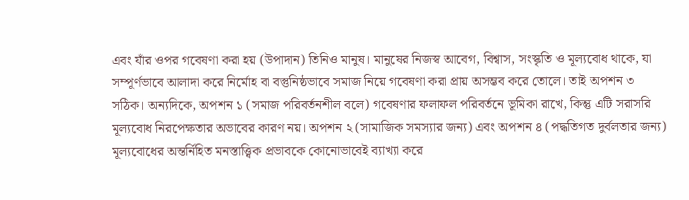এবং যাঁর ওপর গবেষণা করা হয় (উপাদান) তিনিও মানুষ। মানুষের নিজস্ব আবেগ, বিশ্বাস, সংস্কৃতি ও মূল্যবোধ থাকে, যা সম্পূর্ণভাবে আলাদা করে নির্মোহ বা বস্তুনিষ্ঠভাবে সমাজ নিয়ে গবেষণা করা প্রায় অসম্ভব করে তোলে। তাই অপশন ৩ সঠিক। অন্যদিকে, অপশন ১ (সমাজ পরিবর্তনশীল বলে) গবেষণার ফলাফল পরিবর্তনে ভূমিকা রাখে, কিন্তু এটি সরাসরি মূল্যবোধ নিরপেক্ষতার অভাবের কারণ নয়। অপশন ২ (সামাজিক সমস্যার জন্য) এবং অপশন ৪ (পদ্ধতিগত দুর্বলতার জন্য) মূল্যবোধের অন্তর্নিহিত মনস্তাত্ত্বিক প্রভাবকে কোনোভাবেই ব্যাখ্যা করে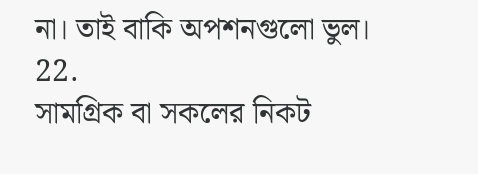না। তাই বাকি অপশনগুলো ভুল।
22.
সামগ্রিক বা সকলের নিকট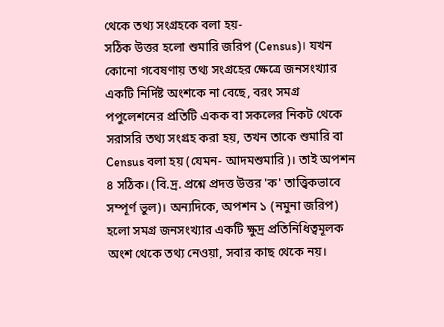থেকে তথ্য সংগ্রহকে বলা হয়-
সঠিক উত্তর হলো শুমারি জরিপ (Census)। যখন কোনো গবেষণায় তথ্য সংগ্রহের ক্ষেত্রে জনসংখ্যার একটি নির্দিষ্ট অংশকে না বেছে, বরং সমগ্র পপুলেশনের প্রতিটি একক বা সকলের নিকট থেকে সরাসরি তথ্য সংগ্রহ করা হয়, তখন তাকে শুমারি বা Census বলা হয় (যেমন- আদমশুমারি)। তাই অপশন ৪ সঠিক। (বি.দ্র. প্রশ্নে প্রদত্ত উত্তর 'ক' তাত্ত্বিকভাবে সম্পূর্ণ ভুল)। অন্যদিকে, অপশন ১ (নমুনা জরিপ) হলো সমগ্র জনসংখ্যার একটি ক্ষুদ্র প্রতিনিধিত্বমূলক অংশ থেকে তথ্য নেওয়া, সবার কাছ থেকে নয়।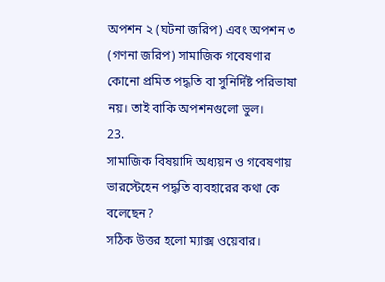অপশন ২ (ঘটনা জরিপ) এবং অপশন ৩ (গণনা জরিপ) সামাজিক গবেষণার কোনো প্রমিত পদ্ধতি বা সুনির্দিষ্ট পরিভাষা নয়। তাই বাকি অপশনগুলো ভুল।
23.
সামাজিক বিষয়াদি অধ্যয়ন ও গবেষণায় ভারস্টেহেন পদ্ধতি ব্যবহারের কথা কে বলেছেন?
সঠিক উত্তর হলো ম্যাক্স ওয়েবার।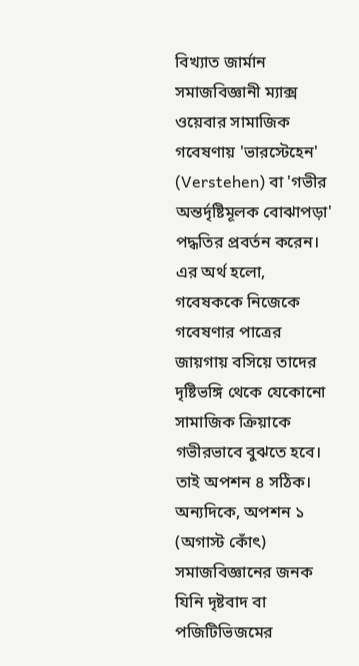বিখ্যাত জার্মান সমাজবিজ্ঞানী ম্যাক্স ওয়েবার সামাজিক গবেষণায় 'ভারস্টেহেন' (Verstehen) বা 'গভীর অন্তর্দৃষ্টিমূলক বোঝাপড়া' পদ্ধতির প্রবর্তন করেন। এর অর্থ হলো, গবেষককে নিজেকে গবেষণার পাত্রের জায়গায় বসিয়ে তাদের দৃষ্টিভঙ্গি থেকে যেকোনো সামাজিক ক্রিয়াকে গভীরভাবে বুঝতে হবে। তাই অপশন ৪ সঠিক। অন্যদিকে, অপশন ১ (অগাস্ট কোঁৎ) সমাজবিজ্ঞানের জনক যিনি দৃষ্টবাদ বা পজিটিভিজমের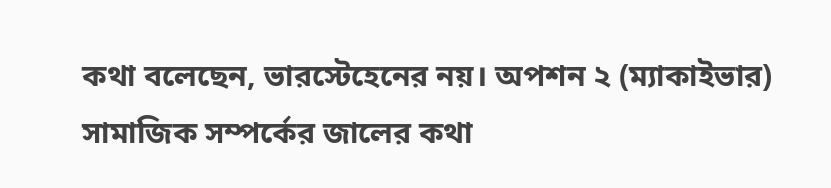কথা বলেছেন, ভারস্টেহেনের নয়। অপশন ২ (ম্যাকাইভার) সামাজিক সম্পর্কের জালের কথা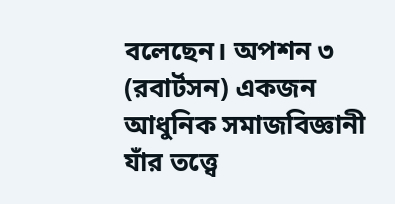বলেছেন। অপশন ৩ (রবার্টসন) একজন আধুনিক সমাজবিজ্ঞানী যাঁর তত্ত্বে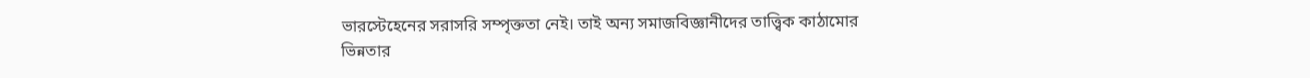ভারস্টেহেনের সরাসরি সম্পৃক্ততা নেই। তাই অন্য সমাজবিজ্ঞানীদের তাত্ত্বিক কাঠামোর ভিন্নতার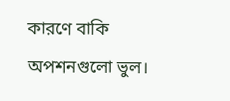কারণে বাকি অপশনগুলো ভুল।